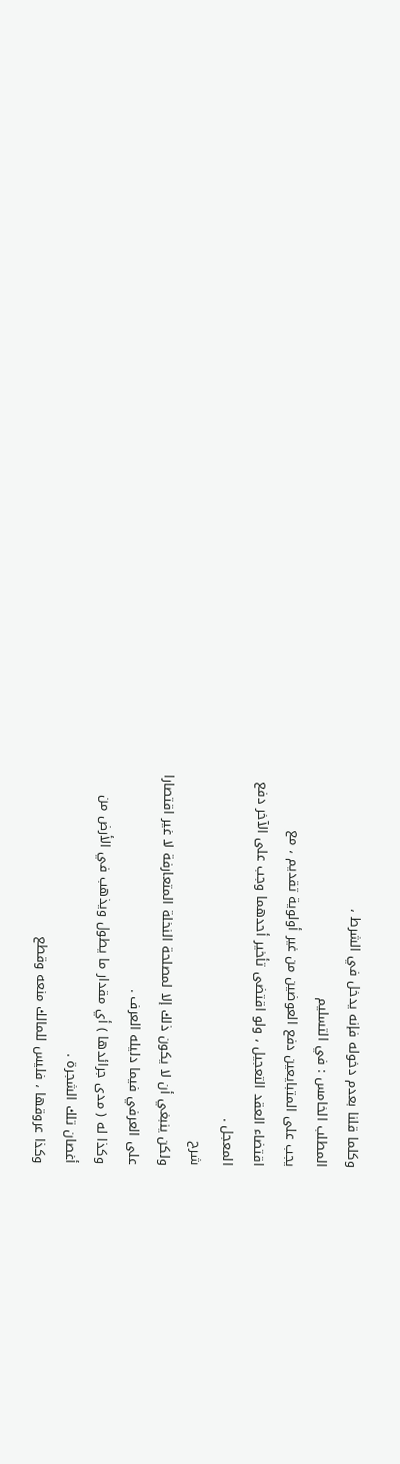وكلما قلنا بعدم دخوله فإنه يدخل في الشرط ،
المطلب الخامس : في التسليم
يجب على المتبايعين دفع العوضين من غير أولوية تقديم ، مع
اقتضاء العقد التعجيل ، ولو اقتضى تأخير أحدهما وجب على الآخر دفع
المعجل .
شرح
ولكن ينبغي أن لا يكون ذلك إلا لمصلحة النخلة المتعارفة لا غير اقتصارا
على العرفي فيما دليله العرف .
وكذا له ( مدى جرائدها ) أي مقدار ما يطول ويذهب في الأرض من
أغصان تلك الشجرة .
وكذا عروقها ، فليس للمالك منعه وقطع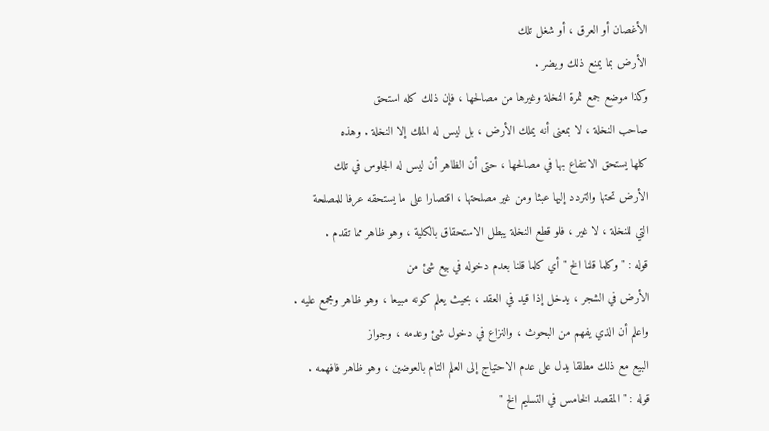الأغصان أو العرق ، أو شغل تلك
الأرض بما يمنع ذلك ويضر .
وكذا موضع جمع ثمرة النخلة وغيرها من مصالحها ، فإن ذلك كله استحق
صاحب النخلة ، لا بمعنى أنه يملك الأرض ، بل ليس له الملك إلا النخلة . وهذه
كلها يستحق الانتفاع بها في مصالحها ، حتى أن الظاهر أن ليس له الجلوس في تلك
الأرض تحتها والتردد إليها عبثا ومن غير مصلحتها ، اقتصارا على ما يستحقه عرفا للمصلحة
التي للنخلة ، لا غير ، فلو قطع النخلة يبطل الاستحقاق بالكلية ، وهو ظاهر مما تقدم .
قوله : " وكلما قلنا الخ " أي كلما قلنا بعدم دخوله في بيع شئ من
الأرض في الشجر ، يدخل إذا قيد في العقد ، بحيث يعلم كونه مبيعا ، وهو ظاهر ومجمع عليه .
واعلم أن الذي يفهم من البحوث ، والنزاع في دخول شئ وعدمه ، وجواز
البيع مع ذلك مطلقا يدل على عدم الاحتياج إلى العلم التام بالعوضين ، وهو ظاهر فافهمه .
قوله : " المقصد الخامس في التسليم الخ "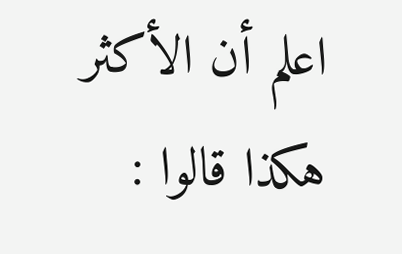اعلم أن الأكثر هكذا قالوا :